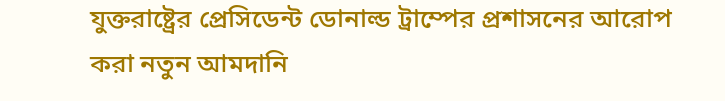যুক্তরাষ্ট্রের প্রেসিডেন্ট ডোনাল্ড ট্রাম্পের প্রশাসনের আরোপ করা নতুন আমদানি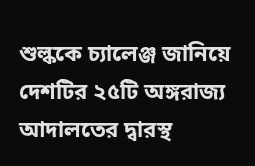শুল্ককে চ্যালেঞ্জ জানিয়ে দেশটির ২৫টি অঙ্গরাজ্য আদালতের দ্বারস্থ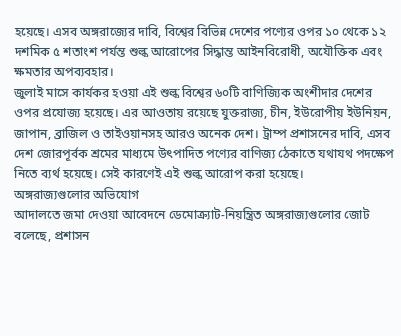হয়েছে। এসব অঙ্গরাজ্যের দাবি, বিশ্বের বিভিন্ন দেশের পণ্যের ওপর ১০ থেকে ১২ দশমিক ৫ শতাংশ পর্যন্ত শুল্ক আরোপের সিদ্ধান্ত আইনবিরোধী, অযৌক্তিক এবং ক্ষমতার অপব্যবহার।
জুলাই মাসে কার্যকর হওয়া এই শুল্ক বিশ্বের ৬০টি বাণিজ্যিক অংশীদার দেশের ওপর প্রযোজ্য হয়েছে। এর আওতায় রয়েছে যুক্তরাজ্য, চীন, ইউরোপীয় ইউনিয়ন, জাপান, ব্রাজিল ও তাইওয়ানসহ আরও অনেক দেশ। ট্রাম্প প্রশাসনের দাবি, এসব দেশ জোরপূর্বক শ্রমের মাধ্যমে উৎপাদিত পণ্যের বাণিজ্য ঠেকাতে যথাযথ পদক্ষেপ নিতে ব্যর্থ হয়েছে। সেই কারণেই এই শুল্ক আরোপ করা হয়েছে।
অঙ্গরাজ্যগুলোর অভিযোগ
আদালতে জমা দেওয়া আবেদনে ডেমোক্র্যাট-নিয়ন্ত্রিত অঙ্গরাজ্যগুলোর জোট বলেছে, প্রশাসন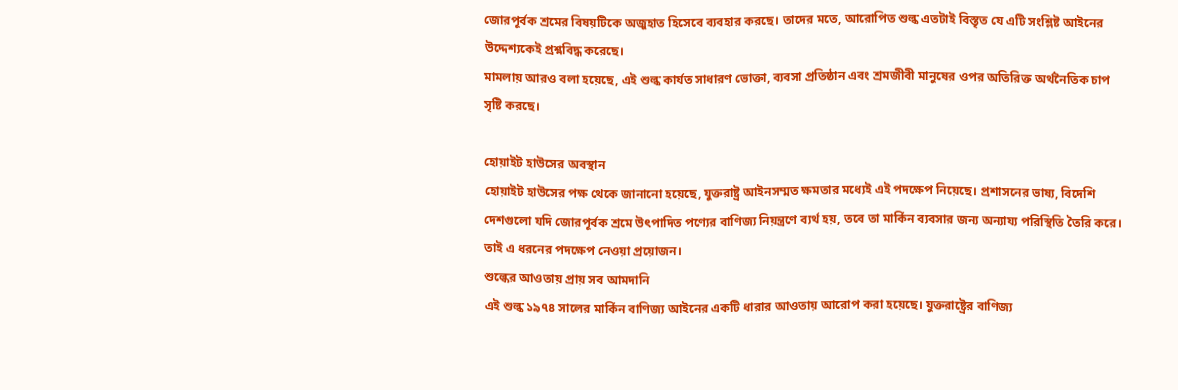জোরপূর্বক শ্রমের বিষয়টিকে অজুহাত হিসেবে ব্যবহার করছে। তাদের মতে, আরোপিত শুল্ক এতটাই বিস্তৃত যে এটি সংশ্লিষ্ট আইনের উদ্দেশ্যকেই প্রশ্নবিদ্ধ করেছে।
মামলায় আরও বলা হয়েছে, এই শুল্ক কার্যত সাধারণ ভোক্তা, ব্যবসা প্রতিষ্ঠান এবং শ্রমজীবী মানুষের ওপর অতিরিক্ত অর্থনৈতিক চাপ সৃষ্টি করছে।

হোয়াইট হাউসের অবস্থান
হোয়াইট হাউসের পক্ষ থেকে জানানো হয়েছে, যুক্তরাষ্ট্র আইনসম্মত ক্ষমতার মধ্যেই এই পদক্ষেপ নিয়েছে। প্রশাসনের ভাষ্য, বিদেশি দেশগুলো যদি জোরপূর্বক শ্রমে উৎপাদিত পণ্যের বাণিজ্য নিয়ন্ত্রণে ব্যর্থ হয়, তবে তা মার্কিন ব্যবসার জন্য অন্যায্য পরিস্থিতি তৈরি করে। তাই এ ধরনের পদক্ষেপ নেওয়া প্রয়োজন।
শুল্কের আওতায় প্রায় সব আমদানি
এই শুল্ক ১৯৭৪ সালের মার্কিন বাণিজ্য আইনের একটি ধারার আওতায় আরোপ করা হয়েছে। যুক্তরাষ্ট্রের বাণিজ্য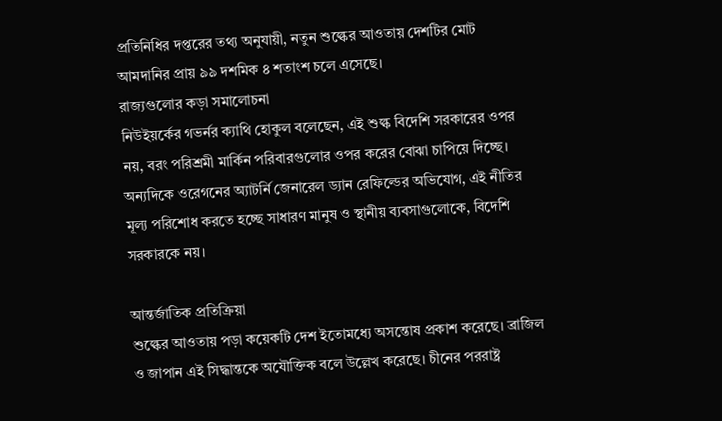প্রতিনিধির দপ্তরের তথ্য অনুযায়ী, নতুন শুল্কের আওতায় দেশটির মোট আমদানির প্রায় ৯৯ দশমিক ৪ শতাংশ চলে এসেছে।
রাজ্যগুলোর কড়া সমালোচনা
নিউইয়র্কের গভর্নর ক্যাথি হোকুল বলেছেন, এই শুল্ক বিদেশি সরকারের ওপর নয়, বরং পরিশ্রমী মার্কিন পরিবারগুলোর ওপর করের বোঝা চাপিয়ে দিচ্ছে।
অন্যদিকে ওরেগনের অ্যাটর্নি জেনারেল ড্যান রেফিল্ডের অভিযোগ, এই নীতির মূল্য পরিশোধ করতে হচ্ছে সাধারণ মানুষ ও স্থানীয় ব্যবসাগুলোকে, বিদেশি সরকারকে নয়।

আন্তর্জাতিক প্রতিক্রিয়া
শুল্কের আওতায় পড়া কয়েকটি দেশ ইতোমধ্যে অসন্তোষ প্রকাশ করেছে। ব্রাজিল ও জাপান এই সিদ্ধান্তকে অযৌক্তিক বলে উল্লেখ করেছে। চীনের পররাষ্ট্র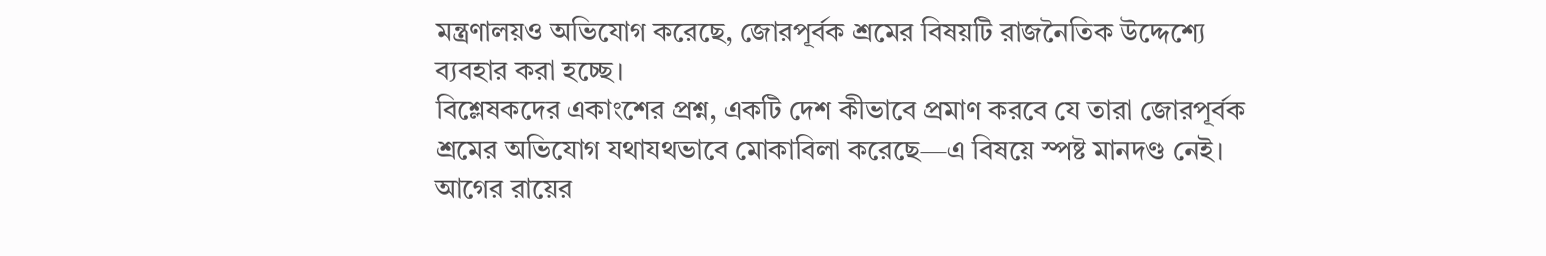মন্ত্রণালয়ও অভিযোগ করেছে, জোরপূর্বক শ্রমের বিষয়টি রাজনৈতিক উদ্দেশ্যে ব্যবহার করা হচ্ছে।
বিশ্লেষকদের একাংশের প্রশ্ন, একটি দেশ কীভাবে প্রমাণ করবে যে তারা জোরপূর্বক শ্রমের অভিযোগ যথাযথভাবে মোকাবিলা করেছে—এ বিষয়ে স্পষ্ট মানদণ্ড নেই।
আগের রায়ের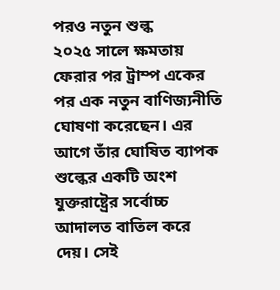পরও নতুন শুল্ক
২০২৫ সালে ক্ষমতায় ফেরার পর ট্রাম্প একের পর এক নতুন বাণিজ্যনীতি ঘোষণা করেছেন। এর আগে তাঁর ঘোষিত ব্যাপক শুল্কের একটি অংশ যুক্তরাষ্ট্রের সর্বোচ্চ আদালত বাতিল করে দেয়। সেই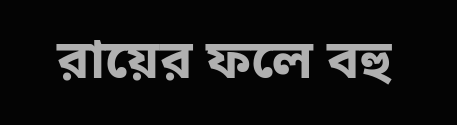রায়ের ফলে বহু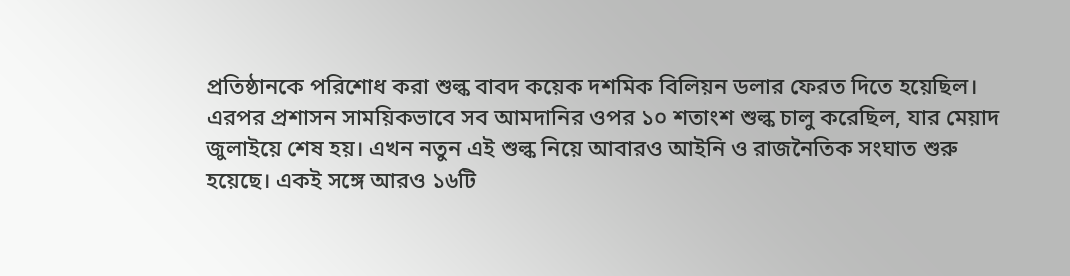প্রতিষ্ঠানকে পরিশোধ করা শুল্ক বাবদ কয়েক দশমিক বিলিয়ন ডলার ফেরত দিতে হয়েছিল।
এরপর প্রশাসন সাময়িকভাবে সব আমদানির ওপর ১০ শতাংশ শুল্ক চালু করেছিল, যার মেয়াদ জুলাইয়ে শেষ হয়। এখন নতুন এই শুল্ক নিয়ে আবারও আইনি ও রাজনৈতিক সংঘাত শুরু হয়েছে। একই সঙ্গে আরও ১৬টি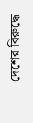দেশের বিরুদ্ধে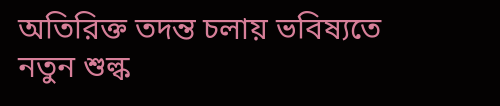অতিরিক্ত তদন্ত চলায় ভবিষ্যতে নতুন শুল্ক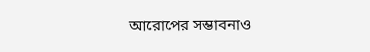আরোপের সম্ভাবনাও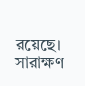রয়েছে।
সারাক্ষণ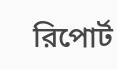রিপোর্ট